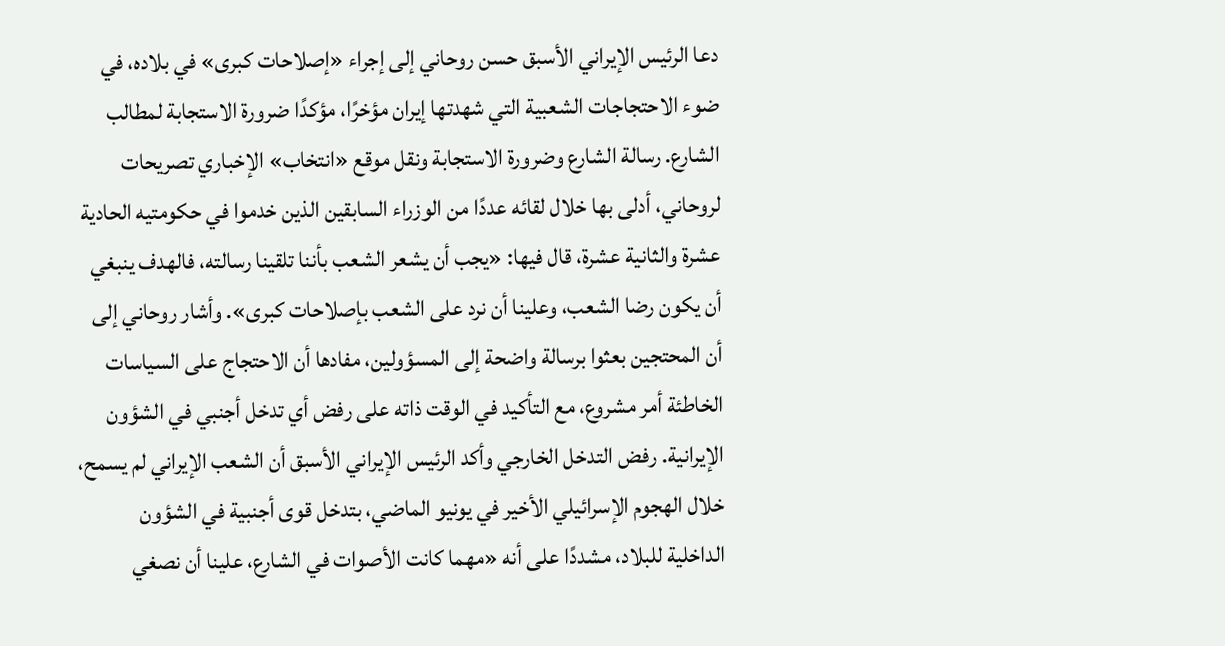دعا الرئيس الإيراني الأسبق حسن روحاني إلى إجراء «إصلاحات كبرى» في بلاده، في ضوء الاحتجاجات الشعبية التي شهدتها إيران مؤخرًا، مؤكدًا ضرورة الاستجابة لمطالب الشارع. رسالة الشارع وضرورة الاستجابة ونقل موقع «انتخاب» الإخباري تصريحات لروحاني، أدلى بها خلال لقائه عددًا من الوزراء السابقين الذين خدموا في حكومتيه الحادية عشرة والثانية عشرة، قال فيها: «يجب أن يشعر الشعب بأننا تلقينا رسالته، فالهدف ينبغي أن يكون رضا الشعب، وعلينا أن نرد على الشعب بإصلاحات كبرى». وأشار روحاني إلى أن المحتجين بعثوا برسالة واضحة إلى المسؤولين، مفادها أن الاحتجاج على السياسات الخاطئة أمر مشروع، مع التأكيد في الوقت ذاته على رفض أي تدخل أجنبي في الشؤون الإيرانية. رفض التدخل الخارجي وأكد الرئيس الإيراني الأسبق أن الشعب الإيراني لم يسمح، خلال الهجوم الإسرائيلي الأخير في يونيو الماضي، بتدخل قوى أجنبية في الشؤون الداخلية للبلاد، مشددًا على أنه «مهما كانت الأصوات في الشارع، علينا أن نصغي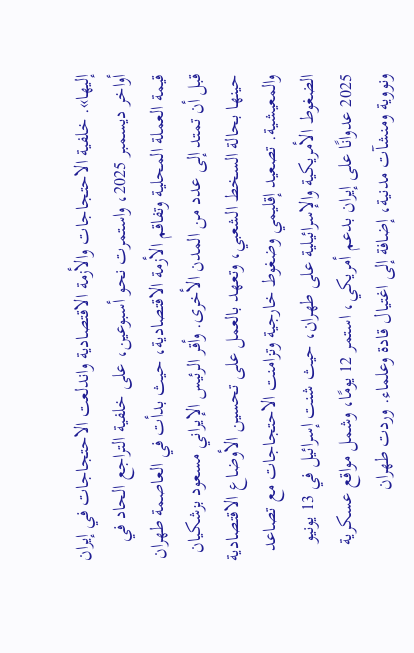إليها». خلفية الاحتجاجات والأزمة الاقتصادية واندلعت الاحتجاجات في إيران أواخر ديسمبر 2025، واستمرت نحو أسبوعين، على خلفية التراجع الحاد في قيمة العملة المحلية وتفاقم الأزمة الاقتصادية، حيث بدأت في العاصمة طهران قبل أن تمتد إلى عدد من المدن الأخرى. وأقر الرئيس الإيراني مسعود بزشكيان حينها بحالة السخط الشعبي، وتعهد بالعمل على تحسين الأوضاع الاقتصادية والمعيشية. تصعيد إقليمي وضغوط خارجية وتزامنت الاحتجاجات مع تصاعد الضغوط الأمريكية والإسرائيلية على طهران، حيث شنت إسرائيل في 13 يونيو 2025 عدوانًا على إيران بدعم أمريكي، استمر 12 يومًا، وشمل مواقع عسكرية ونووية ومنشآت مدنية، إضافة إلى اغتيال قادة وعلماء. وردت طهران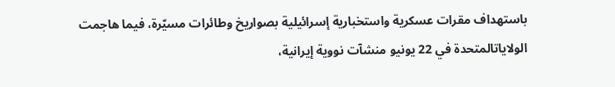باستهداف مقرات عسكرية واستخبارية إسرائيلية بصواريخ وطائرات مسيّرة، فيما هاجمت الولاياتالمتحدة في 22 يونيو منشآت نووية إيرانية،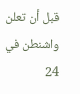قبل أن تعلن واشنطن في 24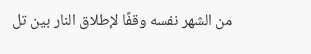من الشهر نفسه وقفًا لإطلاق النار بين تل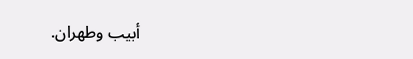أبيب وطهران.